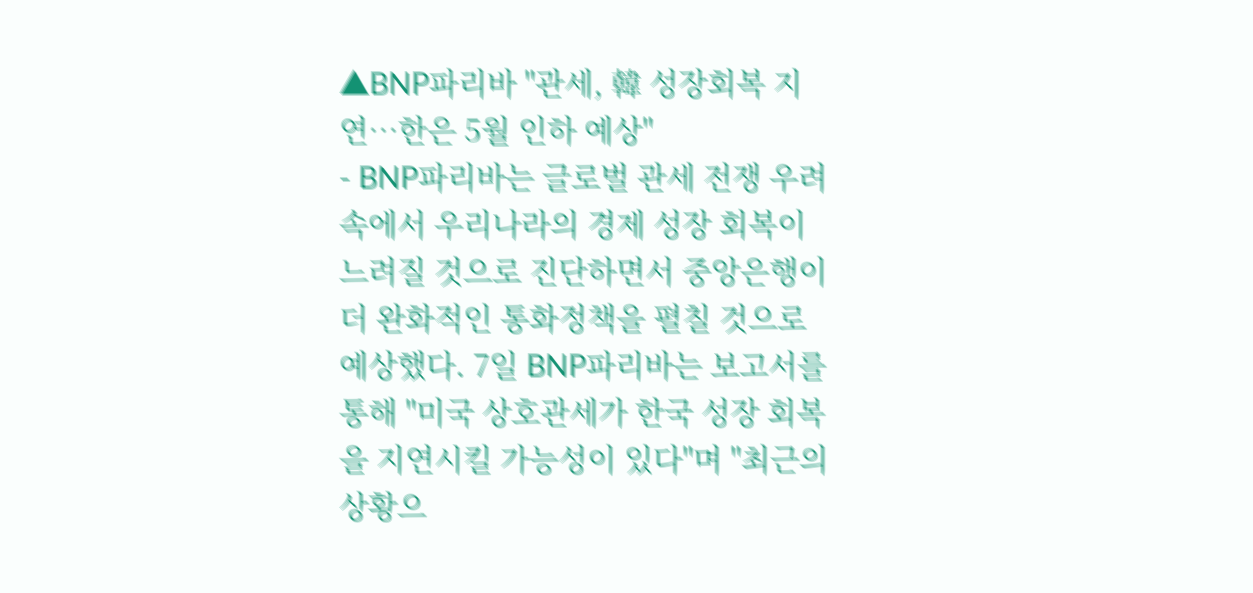▲BNP파리바 "관세, 韓 성장회복 지연…한은 5월 인하 예상"
- BNP파리바는 글로벌 관세 전쟁 우려 속에서 우리나라의 경제 성장 회복이 느려질 것으로 진단하면서 중앙은행이 더 완화적인 통화정책을 펼칠 것으로 예상했다. 7일 BNP파리바는 보고서를 통해 "미국 상호관세가 한국 성장 회복을 지연시킬 가능성이 있다"며 "최근의 상황으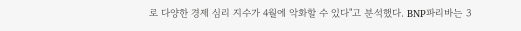로 다양한 경제 심리 지수가 4월에 악화할 수 있다"고 분석했다. BNP파리바는 3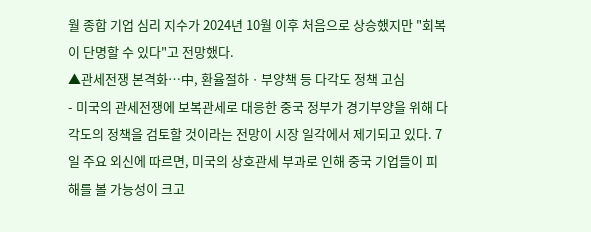월 종합 기업 심리 지수가 2024년 10월 이후 처음으로 상승했지만 "회복이 단명할 수 있다"고 전망했다.
▲관세전쟁 본격화…中, 환율절하ㆍ부양책 등 다각도 정책 고심
- 미국의 관세전쟁에 보복관세로 대응한 중국 정부가 경기부양을 위해 다각도의 정책을 검토할 것이라는 전망이 시장 일각에서 제기되고 있다. 7일 주요 외신에 따르면, 미국의 상호관세 부과로 인해 중국 기업들이 피해를 볼 가능성이 크고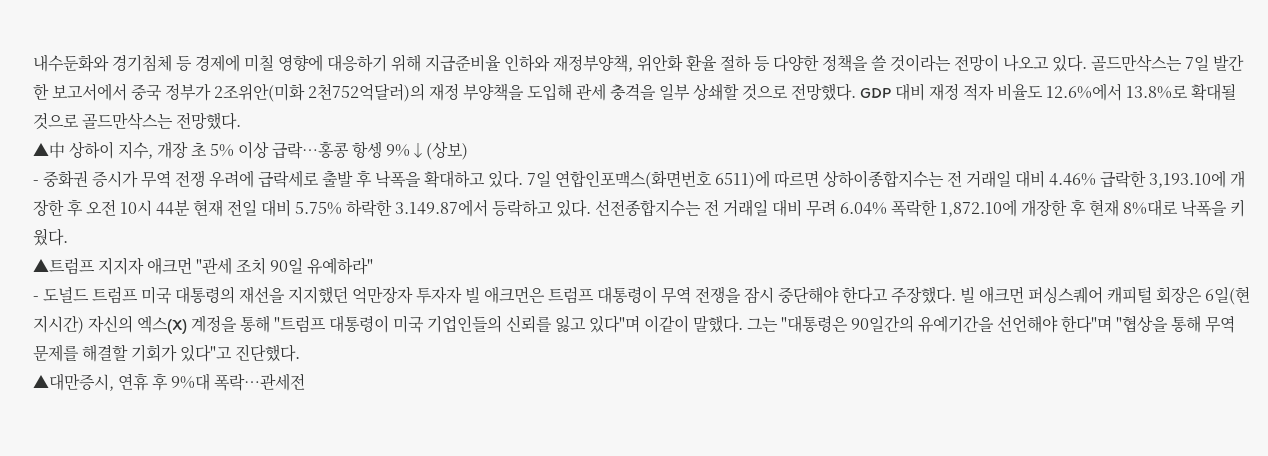내수둔화와 경기침체 등 경제에 미칠 영향에 대응하기 위해 지급준비율 인하와 재정부양책, 위안화 환율 절하 등 다양한 정책을 쓸 것이라는 전망이 나오고 있다. 골드만삭스는 7일 발간한 보고서에서 중국 정부가 2조위안(미화 2천752억달러)의 재정 부양책을 도입해 관세 충격을 일부 상쇄할 것으로 전망했다. GDP 대비 재정 적자 비율도 12.6%에서 13.8%로 확대될 것으로 골드만삭스는 전망했다.
▲中 상하이 지수, 개장 초 5% 이상 급락…홍콩 항셍 9%↓(상보)
- 중화권 증시가 무역 전쟁 우려에 급락세로 출발 후 낙폭을 확대하고 있다. 7일 연합인포맥스(화면번호 6511)에 따르면 상하이종합지수는 전 거래일 대비 4.46% 급락한 3,193.10에 개장한 후 오전 10시 44분 현재 전일 대비 5.75% 하락한 3.149.87에서 등락하고 있다. 선전종합지수는 전 거래일 대비 무려 6.04% 폭락한 1,872.10에 개장한 후 현재 8%대로 낙폭을 키웠다.
▲트럼프 지지자 애크먼 "관세 조치 90일 유예하라"
- 도널드 트럼프 미국 대통령의 재선을 지지했던 억만장자 투자자 빌 애크먼은 트럼프 대통령이 무역 전쟁을 잠시 중단해야 한다고 주장했다. 빌 애크먼 퍼싱스퀘어 캐피털 회장은 6일(현지시간) 자신의 엑스(X) 계정을 통해 "트럼프 대통령이 미국 기업인들의 신뢰를 잃고 있다"며 이같이 말했다. 그는 "대통령은 90일간의 유예기간을 선언해야 한다"며 "협상을 통해 무역 문제를 해결할 기회가 있다"고 진단했다.
▲대만증시, 연휴 후 9%대 폭락…관세전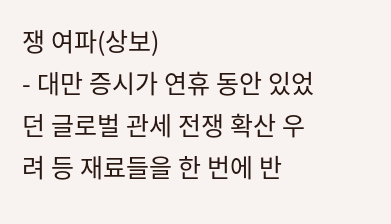쟁 여파(상보)
- 대만 증시가 연휴 동안 있었던 글로벌 관세 전쟁 확산 우려 등 재료들을 한 번에 반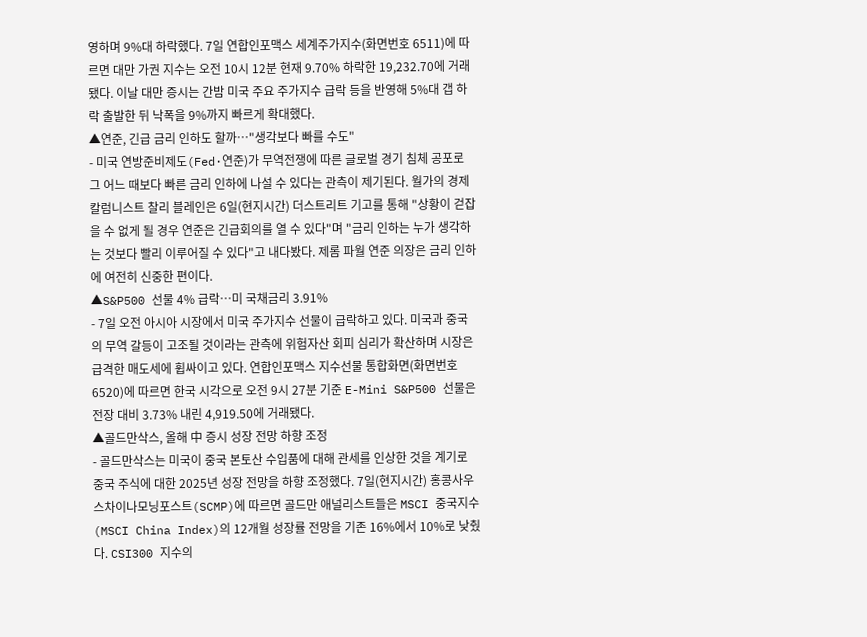영하며 9%대 하락했다. 7일 연합인포맥스 세계주가지수(화면번호 6511)에 따르면 대만 가권 지수는 오전 10시 12분 현재 9.70% 하락한 19,232.70에 거래됐다. 이날 대만 증시는 간밤 미국 주요 주가지수 급락 등을 반영해 5%대 갭 하락 출발한 뒤 낙폭을 9%까지 빠르게 확대했다.
▲연준, 긴급 금리 인하도 할까…"생각보다 빠를 수도"
- 미국 연방준비제도(Fed·연준)가 무역전쟁에 따른 글로벌 경기 침체 공포로 그 어느 때보다 빠른 금리 인하에 나설 수 있다는 관측이 제기된다. 월가의 경제 칼럼니스트 찰리 블레인은 6일(현지시간) 더스트리트 기고를 통해 "상황이 걷잡을 수 없게 될 경우 연준은 긴급회의를 열 수 있다"며 "금리 인하는 누가 생각하는 것보다 빨리 이루어질 수 있다"고 내다봤다. 제롬 파월 연준 의장은 금리 인하에 여전히 신중한 편이다.
▲S&P500 선물 4% 급락…미 국채금리 3.91%
- 7일 오전 아시아 시장에서 미국 주가지수 선물이 급락하고 있다. 미국과 중국의 무역 갈등이 고조될 것이라는 관측에 위험자산 회피 심리가 확산하며 시장은 급격한 매도세에 휩싸이고 있다. 연합인포맥스 지수선물 통합화면(화면번호 6520)에 따르면 한국 시각으로 오전 9시 27분 기준 E-Mini S&P500 선물은 전장 대비 3.73% 내린 4,919.50에 거래됐다.
▲골드만삭스, 올해 中 증시 성장 전망 하향 조정
- 골드만삭스는 미국이 중국 본토산 수입품에 대해 관세를 인상한 것을 계기로 중국 주식에 대한 2025년 성장 전망을 하향 조정했다. 7일(현지시간) 홍콩사우스차이나모닝포스트(SCMP)에 따르면 골드만 애널리스트들은 MSCI 중국지수(MSCI China Index)의 12개월 성장률 전망을 기존 16%에서 10%로 낮췄다. CSI300 지수의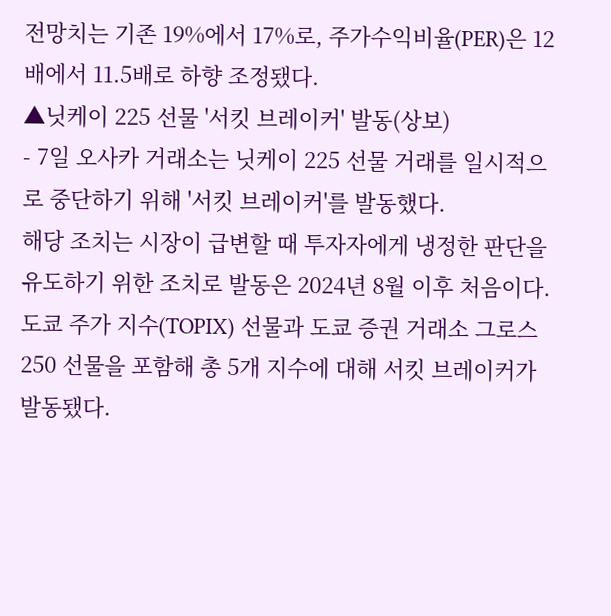전망치는 기존 19%에서 17%로, 주가수익비율(PER)은 12배에서 11.5배로 하향 조정됐다.
▲닛케이 225 선물 '서킷 브레이커' 발동(상보)
- 7일 오사카 거래소는 닛케이 225 선물 거래를 일시적으로 중단하기 위해 '서킷 브레이커'를 발동했다.
해당 조치는 시장이 급변할 때 투자자에게 냉정한 판단을 유도하기 위한 조치로 발동은 2024년 8월 이후 처음이다. 도쿄 주가 지수(TOPIX) 선물과 도쿄 증권 거래소 그로스 250 선물을 포함해 총 5개 지수에 대해 서킷 브레이커가 발동됐다.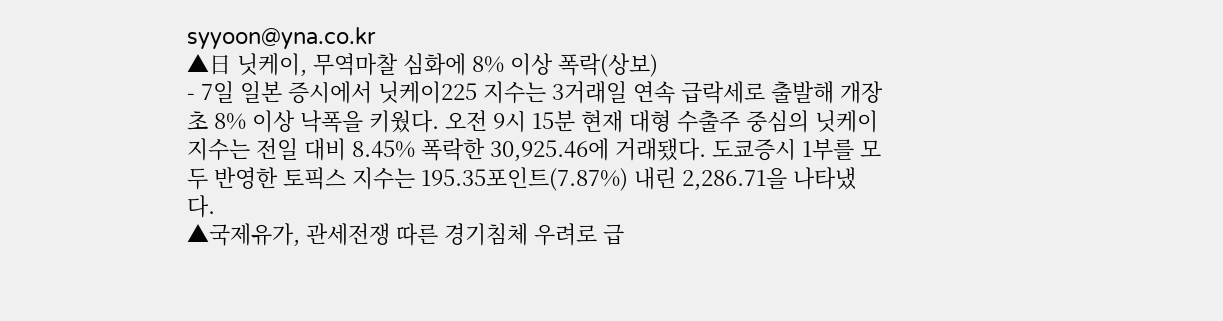syyoon@yna.co.kr
▲日 닛케이, 무역마찰 심화에 8% 이상 폭락(상보)
- 7일 일본 증시에서 닛케이225 지수는 3거래일 연속 급락세로 출발해 개장 초 8% 이상 낙폭을 키웠다. 오전 9시 15분 현재 대형 수출주 중심의 닛케이 지수는 전일 대비 8.45% 폭락한 30,925.46에 거래됐다. 도쿄증시 1부를 모두 반영한 토픽스 지수는 195.35포인트(7.87%) 내린 2,286.71을 나타냈다.
▲국제유가, 관세전쟁 따른 경기침체 우려로 급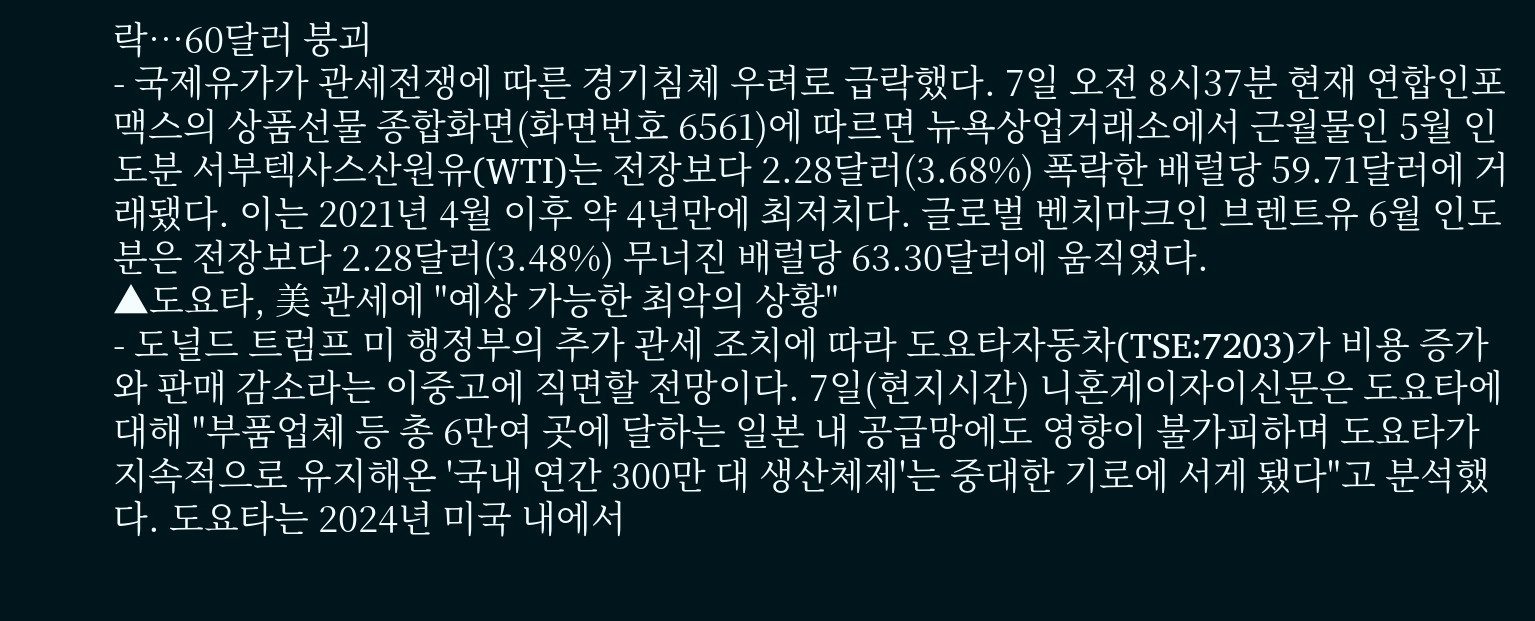락…60달러 붕괴
- 국제유가가 관세전쟁에 따른 경기침체 우려로 급락했다. 7일 오전 8시37분 현재 연합인포맥스의 상품선물 종합화면(화면번호 6561)에 따르면 뉴욕상업거래소에서 근월물인 5월 인도분 서부텍사스산원유(WTI)는 전장보다 2.28달러(3.68%) 폭락한 배럴당 59.71달러에 거래됐다. 이는 2021년 4월 이후 약 4년만에 최저치다. 글로벌 벤치마크인 브렌트유 6월 인도분은 전장보다 2.28달러(3.48%) 무너진 배럴당 63.30달러에 움직였다.
▲도요타, 美 관세에 "예상 가능한 최악의 상황"
- 도널드 트럼프 미 행정부의 추가 관세 조치에 따라 도요타자동차(TSE:7203)가 비용 증가와 판매 감소라는 이중고에 직면할 전망이다. 7일(현지시간) 니혼게이자이신문은 도요타에 대해 "부품업체 등 총 6만여 곳에 달하는 일본 내 공급망에도 영향이 불가피하며 도요타가 지속적으로 유지해온 '국내 연간 300만 대 생산체제'는 중대한 기로에 서게 됐다"고 분석했다. 도요타는 2024년 미국 내에서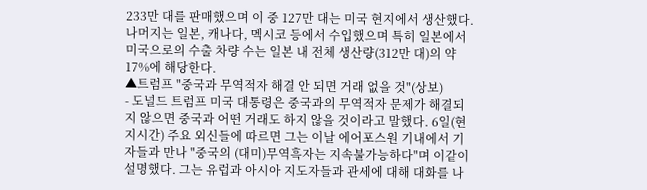233만 대를 판매했으며 이 중 127만 대는 미국 현지에서 생산했다. 나머지는 일본, 캐나다, 멕시코 등에서 수입했으며 특히 일본에서 미국으로의 수출 차량 수는 일본 내 전체 생산량(312만 대)의 약 17%에 해당한다.
▲트럼프 "중국과 무역적자 해결 안 되면 거래 없을 것"(상보)
- 도널드 트럼프 미국 대통령은 중국과의 무역적자 문제가 해결되지 않으면 중국과 어떤 거래도 하지 않을 것이라고 말했다. 6일(현지시간) 주요 외신들에 따르면 그는 이날 에어포스원 기내에서 기자들과 만나 "중국의 (대미)무역흑자는 지속불가능하다"며 이같이 설명했다. 그는 유럽과 아시아 지도자들과 관세에 대해 대화를 나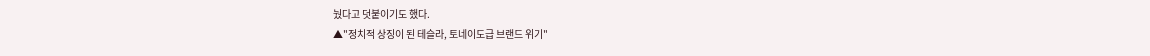눴다고 덧붙이기도 했다.
▲"정치적 상징이 된 테슬라, 토네이도급 브랜드 위기"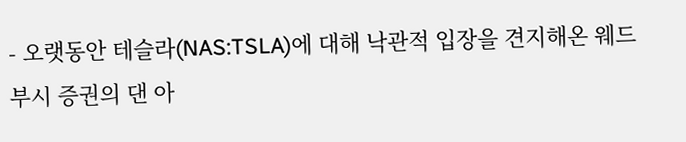- 오랫동안 테슬라(NAS:TSLA)에 대해 낙관적 입장을 견지해온 웨드부시 증권의 댄 아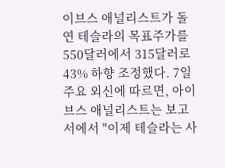이브스 애널리스트가 돌연 테슬라의 목표주가를 550달러에서 315달러로 43% 하향 조정했다. 7일 주요 외신에 따르면, 아이브스 애널리스트는 보고서에서 "이제 테슬라는 사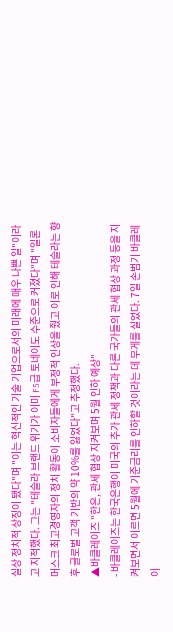실상 정치적 상징이 됐다"며 "이는 혁신적인 기술 기업으로서의 미래에 매우 나쁜 일"이라고 지적했다. 그는 "테슬라 브랜드 위기가 이미 F5급 토네이도 수준으로 커졌다"며 "일론 머스크 최고경영자의 정치 활동이 소비자들에게 부정적 인상을 줬고 이로 인해 테슬라는 향후 글로벌 고객 기반의 약 10%를 잃었다"고 추정했다.
▲바클레이즈 "한은, 관세 협상 지켜보며 5월 인하 예상"
- 바클레이즈는 한국은행이 미국의 추가 관세 정책과 다른 국가들의 관세 협상 과정 등을 지켜보면서 이르면 5월에 기준금리를 인하할 것이라는 데 무게를 실었다. 7일 손범기 바클레이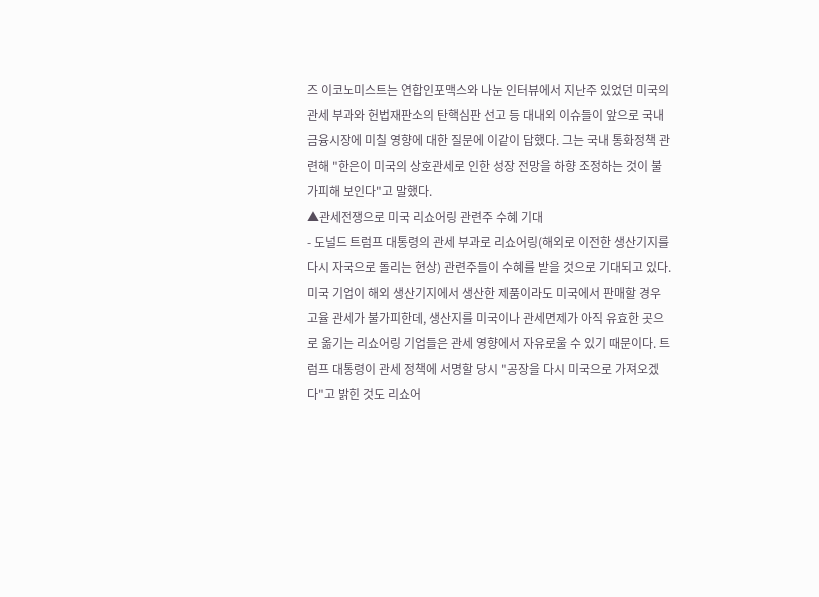즈 이코노미스트는 연합인포맥스와 나눈 인터뷰에서 지난주 있었던 미국의 관세 부과와 헌법재판소의 탄핵심판 선고 등 대내외 이슈들이 앞으로 국내 금융시장에 미칠 영향에 대한 질문에 이같이 답했다. 그는 국내 통화정책 관련해 "한은이 미국의 상호관세로 인한 성장 전망을 하향 조정하는 것이 불가피해 보인다"고 말했다.
▲관세전쟁으로 미국 리쇼어링 관련주 수혜 기대
- 도널드 트럼프 대통령의 관세 부과로 리쇼어링(해외로 이전한 생산기지를 다시 자국으로 돌리는 현상) 관련주들이 수혜를 받을 것으로 기대되고 있다. 미국 기업이 해외 생산기지에서 생산한 제품이라도 미국에서 판매할 경우 고율 관세가 불가피한데, 생산지를 미국이나 관세면제가 아직 유효한 곳으로 옮기는 리쇼어링 기업들은 관세 영향에서 자유로울 수 있기 때문이다. 트럼프 대통령이 관세 정책에 서명할 당시 "공장을 다시 미국으로 가져오겠다"고 밝힌 것도 리쇼어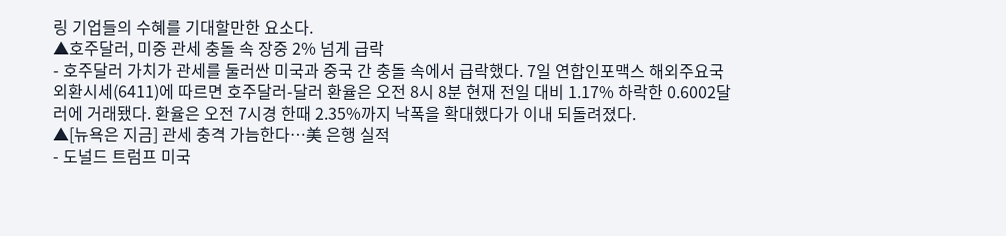링 기업들의 수혜를 기대할만한 요소다.
▲호주달러, 미중 관세 충돌 속 장중 2% 넘게 급락
- 호주달러 가치가 관세를 둘러싼 미국과 중국 간 충돌 속에서 급락했다. 7일 연합인포맥스 해외주요국 외환시세(6411)에 따르면 호주달러-달러 환율은 오전 8시 8분 현재 전일 대비 1.17% 하락한 0.6002달러에 거래됐다. 환율은 오전 7시경 한때 2.35%까지 낙폭을 확대했다가 이내 되돌려졌다.
▲[뉴욕은 지금] 관세 충격 가늠한다…美 은행 실적
- 도널드 트럼프 미국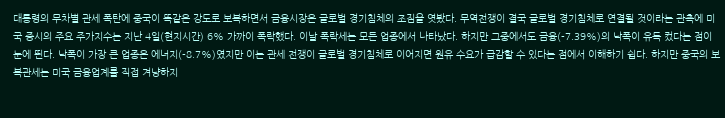대통령의 무차별 관세 폭탄에 중국이 똑같은 강도로 보복하면서 금융시장은 글로벌 경기침체의 조짐을 엿봤다. 무역전쟁이 결국 글로벌 경기침체로 연결될 것이라는 관측에 미국 증시의 주요 주가지수는 지난 4일(현지시간) 6% 가까이 폭락했다. 이날 폭락세는 모든 업종에서 나타났다. 하지만 그중에서도 금융(-7.39%)의 낙폭이 유독 컸다는 점이 눈에 띈다. 낙폭이 가장 큰 업종은 에너지(-8.7%)였지만 이는 관세 전쟁이 글로벌 경기침체로 이어지면 원유 수요가 급감할 수 있다는 점에서 이해하기 쉽다. 하지만 중국의 보복관세는 미국 금융업계를 직접 겨냥하지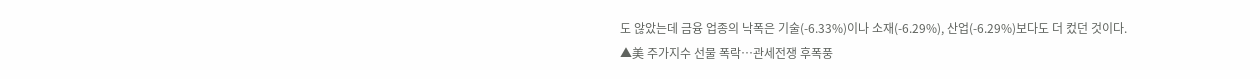도 않았는데 금융 업종의 낙폭은 기술(-6.33%)이나 소재(-6.29%), 산업(-6.29%)보다도 더 컸던 것이다.
▲美 주가지수 선물 폭락…관세전쟁 후폭풍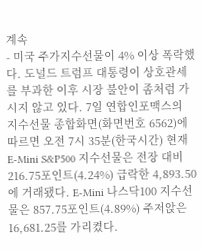계속
- 미국 주가지수선물이 4% 이상 폭락했다. 도널드 트럼프 대통령이 상호관세를 부과한 이후 시장 불안이 좀처럼 가시지 않고 있다. 7일 연합인포맥스의 지수선물 종합화면(화면번호 6562)에 따르면 오전 7시 35분(한국시간) 현재 E-Mini S&P500 지수선물은 전장 대비 216.75포인트(4.24%) 급락한 4,893.50에 거래됐다. E-Mini 나스닥100 지수선물은 857.75포인트(4.89%) 주저앉은 16,681.25를 가리켰다.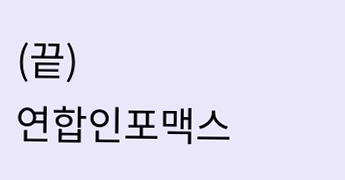(끝)
연합인포맥스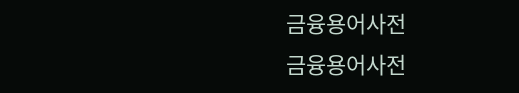금융용어사전
금융용어사전